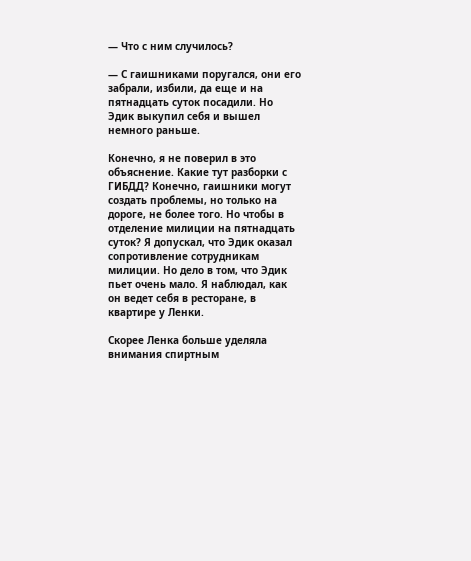— Что с ним случилось?

— С гаишниками поругался, они его забрали, избили, да еще и на пятнадцать суток посадили. Но Эдик выкупил себя и вышел немного раньше.

Конечно, я не поверил в это объяснение. Какие тут разборки с ГИБДД? Конечно, гаишники могут создать проблемы, но только на дороге, не более того. Но чтобы в отделение милиции на пятнадцать суток? Я допускал, что Эдик оказал сопротивление сотрудникам милиции. Но дело в том, что Эдик пьет очень мало. Я наблюдал, как он ведет себя в ресторане, в квартире у Ленки.

Скорее Ленка больше уделяла внимания спиртным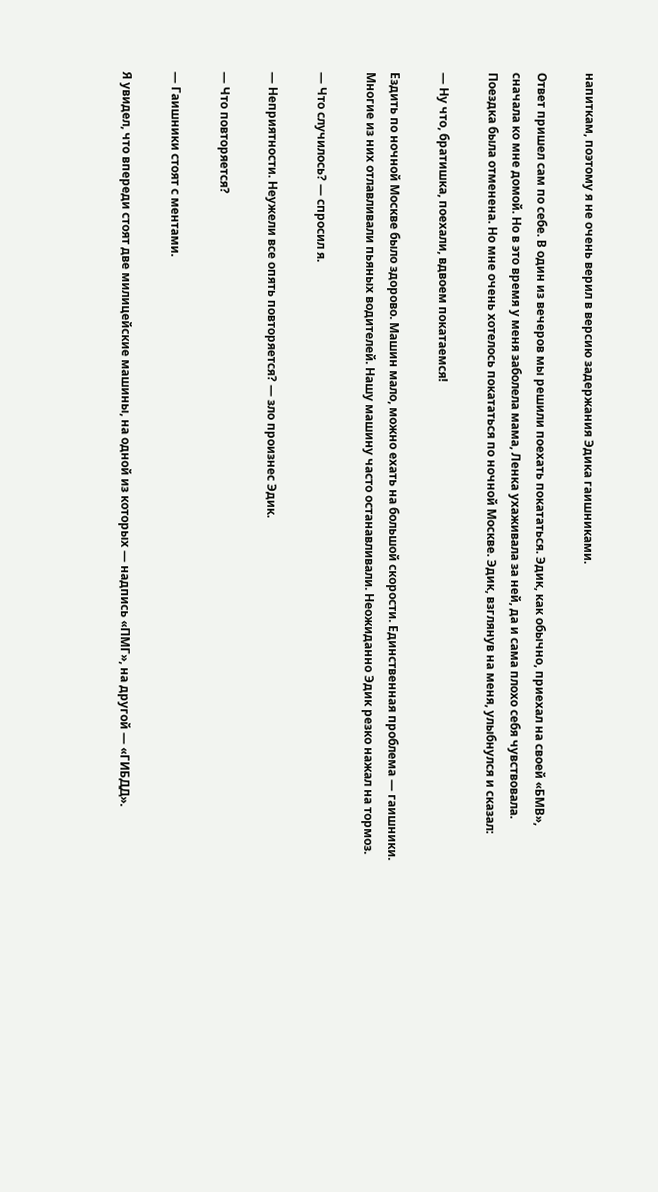напиткам, поэтому я не очень верил в версию задержания Эдика гаишниками.

Ответ пришел сам по себе. В один из вечеров мы решили поехать покататься. Эдик, как обычно, приехал на своей «БМВ», сначала ко мне домой. Но в это время у меня заболела мама, Ленка ухаживала за ней, да и сама плохо себя чувствовала. Поездка была отменена. Но мне очень хотелось покататься по ночной Москве. Эдик, взглянув на меня, улыбнулся и сказал:

— Ну что, братишка, поехали, вдвоем покатаемся!

Ездить по ночной Москве было здорово. Машин мало, можно ехать на большой скорости. Единственная проблема — гаишники. Многие из них отлавливали пьяных водителей. Нашу машину часто останавливали. Неожиданно Эдик резко нажал на тормоз.

— Что случилось? — спросил я.

— Неприятности. Неужели все опять повторяется? — зло произнес Эдик.

— Что повторяется?

— Гаишники стоят с ментами.

Я увидел, что впереди стоят две милицейские машины, на одной из которых — надпись «ПМГ», на другой — «ГИБДД».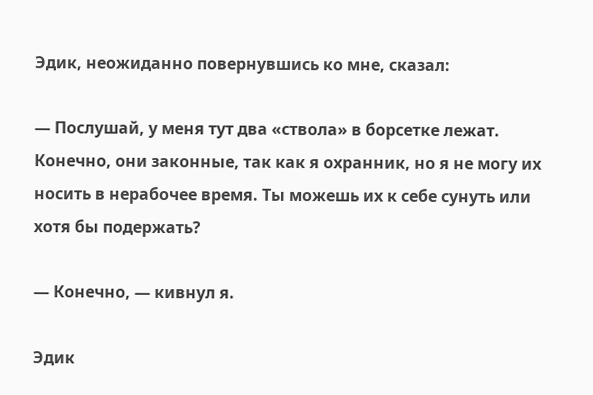Эдик, неожиданно повернувшись ко мне, сказал:

— Послушай, у меня тут два «ствола» в борсетке лежат. Конечно, они законные, так как я охранник, но я не могу их носить в нерабочее время. Ты можешь их к себе сунуть или хотя бы подержать?

— Конечно, — кивнул я.

Эдик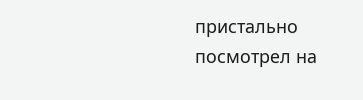пристально посмотрел на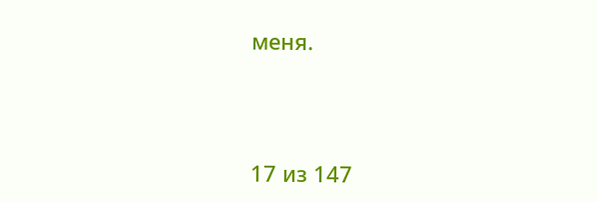меня.



17 из 147